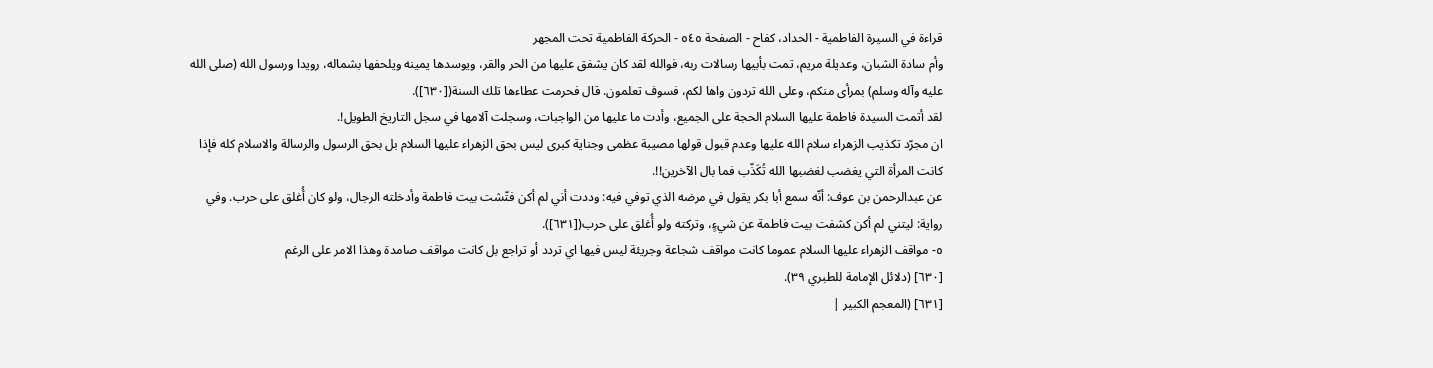قراءة في السيرة الفاطمية - الحداد، كفاح - الصفحة ٥٤٥ - الحركة الفاطمية تحت المجهر
وأم سادة الشبان، وعديلة مريم، تمت بأبيها رسالات ربه، فوالله لقد كان يشفق عليها من الحر والقر، ويوسدها يمينه ويلحفها بشماله، رويدا ورسول الله (صلى الله عليه وآله وسلم) بمرأى منكم، وعلى الله تردون واها لكم، فسوف تعلمون. قال فحرمت عطاءها تلك السنة([٦٣٠]).
لقد أتمت السيدة فاطمة عليها السلام الحجة على الجميع، وأدت ما عليها من الواجبات، وسجلت آلامها في سجل التاريخ الطويل!.
ان مجرّد تكذيب الزهراء سلام الله عليها وعدم قبول قولها مصيبة عظمى وجناية كبرى ليس بحق الزهراء عليها السلام بل بحق الرسول والرسالة والاسلام كله فإذا كانت المرأة التي يغضب لغضبها الله تُكَذّب فما بال الآخرين!!.
عن عبدالرحمن بن عوف: أنّه سمع أبا بكر يقول في مرضه الذي توفي فيه: وددت أني لم أكن فتّشت بيت فاطمة وأدخلته الرجال، ولو كان أُغلق على حرب. وفي رواية: ليتني لم أكن كشفت بيت فاطمة عن شيءٍ، وتركته ولو أُغلق على حرب([٦٣١]).
٥- مواقف الزهراء عليها السلام عموما كانت مواقف شجاعة وجريئة ليس فيها اي تردد أو تراجع بل كانت مواقف صامدة وهذا الامر على الرغم
[٦٣٠] (دلائل الإمامة للطبري ٣٩).
[٦٣١] (المعجم الكبير |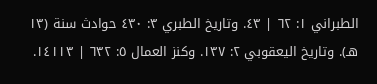الطبراني ١: ٦٢ | ٤٣. وتاريخ الطبري ٣: ٤٣٠ حوادث سنة (١٣ هـ). وتاريخ اليعقوبي ٢: ١٣٧. وكنز العمال ٥: ٦٣٢ | ١٤١١٣.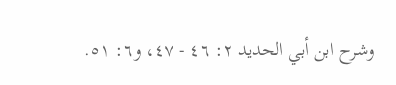وشرح ابن أبي الحديد ٢: ٤٦ - ٤٧، و٦: ٥١.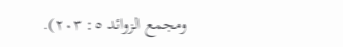ومجمع الزوائد ٥: ٢٠٣).